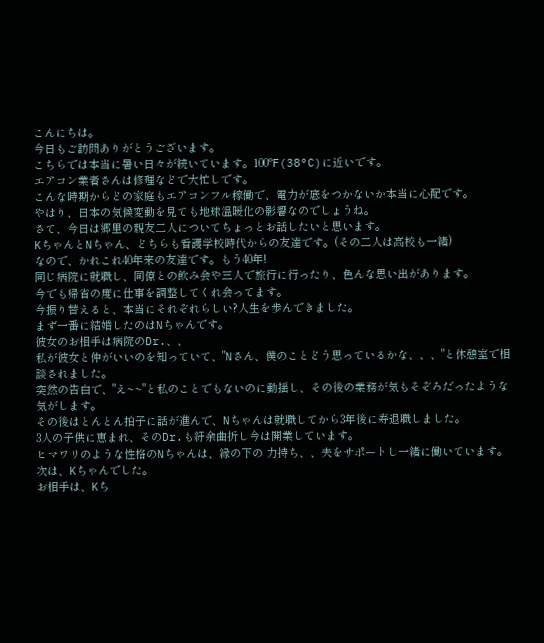こんにちは。
今日もご訪問ありがとうございます。
こちらでは本当に暑い日々が続いています。100°F(38°C)に近いです。
エアコン業者さんは修理などで大忙しです。
こんな時期からどの家庭もエアコンフル稼働で、電力が底をつかないか本当に心配です。
やはり、日本の気候変動を見ても地球温暖化の影響なのでしょうね。
さて、今日は郷里の親友二人についてちょっとお話したいと思います。
KちゃんとNちゃん、どちらも看護学校時代からの友達です。(その二人は高校も一緒)
なので、かれこれ40年来の友達です。もう40年!
同じ病院に就職し、同僚との飲み会や三人で旅行に行ったり、色んな思い出があります。
今でも帰省の度に仕事を調整してくれ会ってます。
今振り替えると、本当にそれぞれらしい?人生を歩んできました。
まず一番に結婚したのはNちゃんです。
彼女のお相手は病院のDr.、、
私が彼女と仲がいいのを知っていて、"Nさん、僕のことどう思っているかな、、、"と休憩室で相談されました。
突然の告白で、"え~~"と私のことでもないのに動揺し、その後の業務が気もそぞろだったような気がします。
その後はとんとん拍子に話が進んで、Nちゃんは就職してから3年後に寿退職しました。
3人の子供に恵まれ、そのDr.も紆余曲折し今は開業しています。
ヒマワリのような性格のNちゃんは、縁の下の 力持ち、、夫をサポートし一緒に働いています。
次は、Kちゃんでした。
お相手は、Kち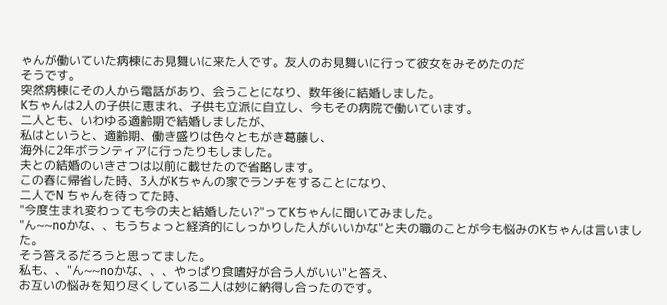ゃんが働いていた病棟にお見舞いに来た人です。友人のお見舞いに行って彼女をみそめたのだ
そうです。
突然病棟にその人から電話があり、会うことになり、数年後に結婚しました。
Kちゃんは2人の子供に恵まれ、子供も立派に自立し、今もその病院で働いています。
二人とも、いわゆる適齢期で結婚しましたが、
私はというと、適齢期、働き盛りは色々ともがき葛藤し、
海外に2年ボランティアに行ったりもしました。
夫との結婚のいきさつは以前に載せたので省略します。
この春に帰省した時、3人がKちゃんの家でランチをすることになり、
二人でN ちゃんを待ってた時、
"今度生まれ変わっても今の夫と結婚したい?"ってKちゃんに聞いてみました。
"ん~~noかな、、もうちょっと経済的にしっかりした人がいいかな"と夫の職のことが今も悩みのKちゃんは言いました。
そう答えるだろうと思ってました。
私も、、"ん~~noかな、、、やっぱり食嗜好が合う人がいい"と答え、
お互いの悩みを知り尽くしている二人は妙に納得し合ったのです。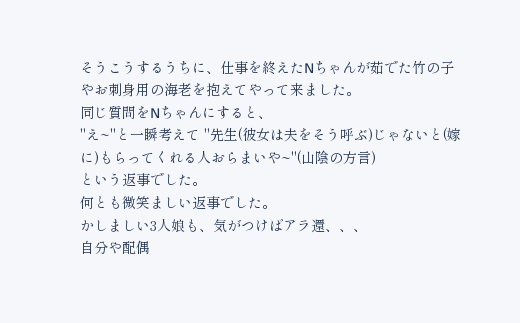そうこうするうちに、仕事を終えたNちゃんが茹でた竹の子やお刺身用の海老を抱えてやって来ました。
同じ質問をNちゃんにすると、
"え~"と一瞬考えて "先生(彼女は夫をそう呼ぶ)じゃないと(嫁に)もらってくれる人おらまいや~"(山陰の方言)
という返事でした。
何とも微笑ましい返事でした。
かしましい3人娘も、気がつけばアラ還、、、
自分や配偶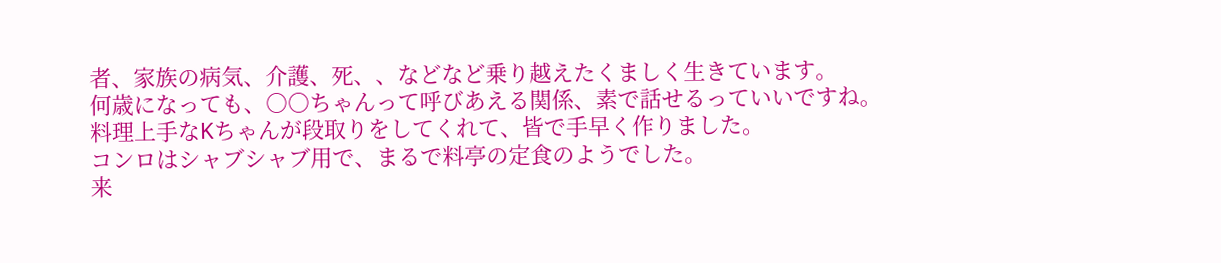者、家族の病気、介護、死、、などなど乗り越えたくましく生きています。
何歳になっても、○○ちゃんって呼びあえる関係、素で話せるっていいですね。
料理上手なKちゃんが段取りをしてくれて、皆で手早く作りました。
コンロはシャブシャブ用で、まるで料亭の定食のようでした。
来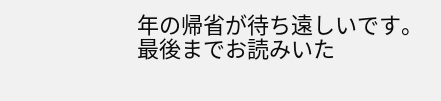年の帰省が待ち遠しいです。
最後までお読みいた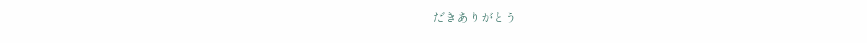だきありがとう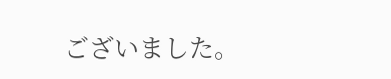ございました。